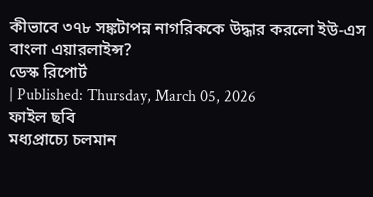কীভাবে ৩৭৮ সঙ্কটাপন্ন নাগরিককে উদ্ধার করলো ইউ-এস বাংলা এয়ারলাইন্স?
ডেস্ক রিপোর্ট
| Published: Thursday, March 05, 2026
ফাইল ছবি
মধ্যপ্রাচ্যে চলমান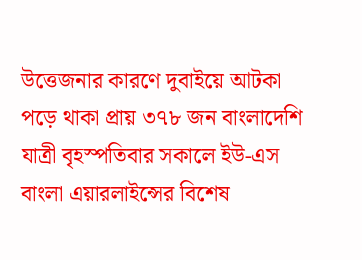উত্তেজনার কারণে দুবাইয়ে আটকা পড়ে থাকা প্রায় ৩৭৮ জন বাংলাদেশি যাত্রী বৃহস্পতিবার সকালে ইউ-এস বাংলা এয়ারলাইন্সের বিশেষ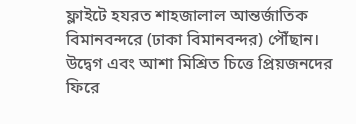ফ্লাইটে হযরত শাহজালাল আন্তর্জাতিক বিমানবন্দরে (ঢাকা বিমানবন্দর) পৌঁছান।
উদ্বেগ এবং আশা মিশ্রিত চিত্তে প্রিয়জনদের ফিরে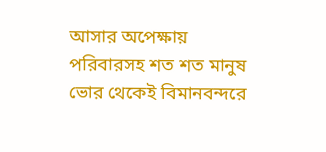আসার অপেক্ষায় পরিবারসহ শত শত মানুষ ভোর থেকেই বিমানবন্দরে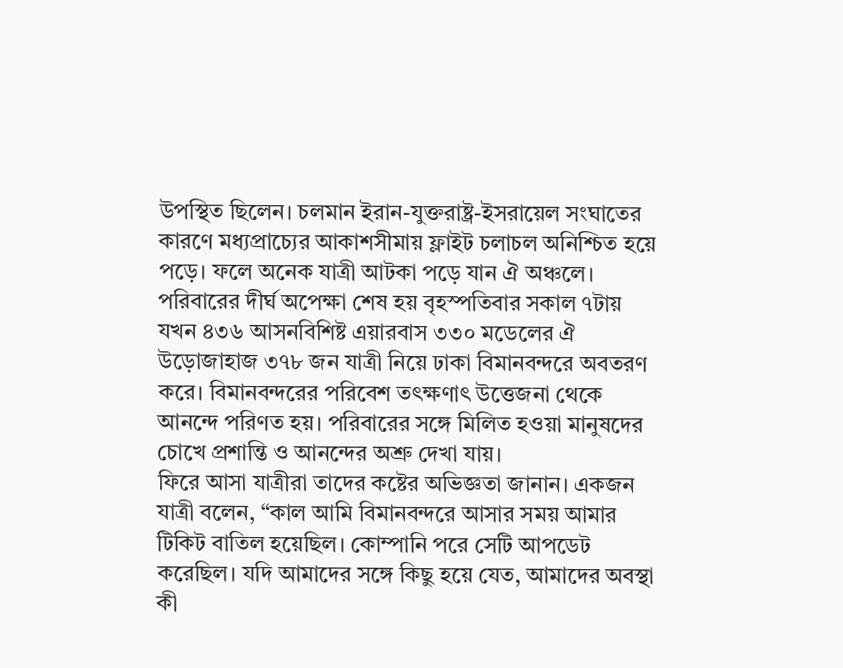উপস্থিত ছিলেন। চলমান ইরান-যুক্তরাষ্ট্র-ইসরায়েল সংঘাতের কারণে মধ্যপ্রাচ্যের আকাশসীমায় ফ্লাইট চলাচল অনিশ্চিত হয়ে পড়ে। ফলে অনেক যাত্রী আটকা পড়ে যান ঐ অঞ্চলে।
পরিবারের দীর্ঘ অপেক্ষা শেষ হয় বৃহস্পতিবার সকাল ৭টায় যখন ৪৩৬ আসনবিশিষ্ট এয়ারবাস ৩৩০ মডেলের ঐ উড়োজাহাজ ৩৭৮ জন যাত্রী নিয়ে ঢাকা বিমানবন্দরে অবতরণ করে। বিমানবন্দরের পরিবেশ তৎক্ষণাৎ উত্তেজনা থেকে আনন্দে পরিণত হয়। পরিবারের সঙ্গে মিলিত হওয়া মানুষদের চোখে প্রশান্তি ও আনন্দের অশ্রু দেখা যায়।
ফিরে আসা যাত্রীরা তাদের কষ্টের অভিজ্ঞতা জানান। একজন যাত্রী বলেন, “কাল আমি বিমানবন্দরে আসার সময় আমার টিকিট বাতিল হয়েছিল। কোম্পানি পরে সেটি আপডেট করেছিল। যদি আমাদের সঙ্গে কিছু হয়ে যেত, আমাদের অবস্থা কী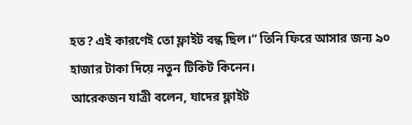হত? এই কারণেই তো ফ্লাইট বন্ধ ছিল।” তিনি ফিরে আসার জন্য ৯০ হাজার টাকা দিয়ে নতুন টিকিট কিনেন।
আরেকজন যাত্রী বলেন, যাদের ফ্লাইট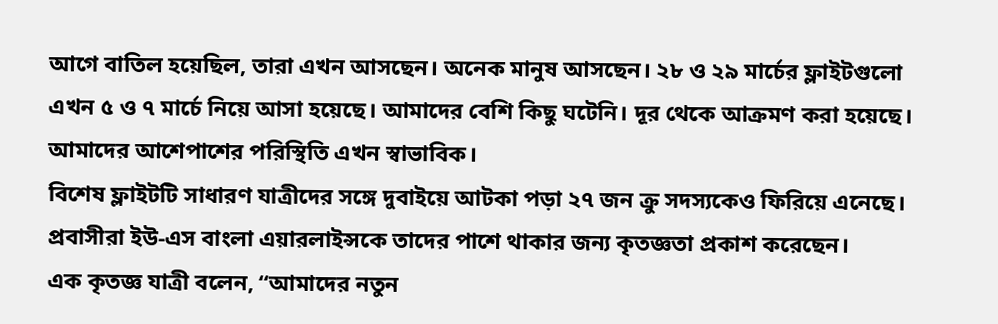আগে বাতিল হয়েছিল, তারা এখন আসছেন। অনেক মানুষ আসছেন। ২৮ ও ২৯ মার্চের ফ্লাইটগুলো এখন ৫ ও ৭ মার্চে নিয়ে আসা হয়েছে। আমাদের বেশি কিছু ঘটেনি। দূর থেকে আক্রমণ করা হয়েছে। আমাদের আশেপাশের পরিস্থিতি এখন স্বাভাবিক।
বিশেষ ফ্লাইটটি সাধারণ যাত্রীদের সঙ্গে দুবাইয়ে আটকা পড়া ২৭ জন ক্রু সদস্যকেও ফিরিয়ে এনেছে। প্রবাসীরা ইউ-এস বাংলা এয়ারলাইন্সকে তাদের পাশে থাকার জন্য কৃতজ্ঞতা প্রকাশ করেছেন।
এক কৃতজ্ঞ যাত্রী বলেন, “আমাদের নতুন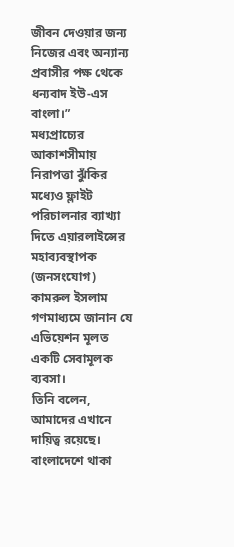জীবন দেওয়ার জন্য নিজের এবং অন্যান্য প্রবাসীর পক্ষ থেকে ধন্যবাদ ইউ-এস বাংলা।”
মধ্যপ্রাচ্যের আকাশসীমায় নিরাপত্তা ঝুঁকির মধ্যেও ফ্লাইট পরিচালনার ব্যাখ্যা দিতে এয়ারলাইন্সের মহাব্যবস্থাপক (জনসংযোগ) কামরুল ইসলাম গণমাধ্যমে জানান যে এভিয়েশন মূলত একটি সেবামূলক ব্যবসা।
তিনি বলেন, আমাদের এখানে দায়িত্ব রয়েছে। বাংলাদেশে থাকা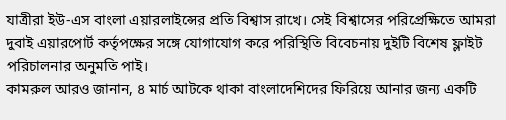যাত্রীরা ইউ-এস বাংলা এয়ারলাইন্সের প্রতি বিশ্বাস রাখে। সেই বিশ্বাসের পরিপ্রেক্ষিতে আমরা দুবাই এয়ারপোর্ট কর্তৃপক্ষের সঙ্গে যোগাযোগ করে পরিস্থিতি বিবেচনায় দুইটি বিশেষ ফ্লাইট পরিচালনার অনুমতি পাই।
কামরুল আরও জানান, ৪ মার্চ আটকে থাকা বাংলাদেশিদের ফিরিয়ে আনার জন্য একটি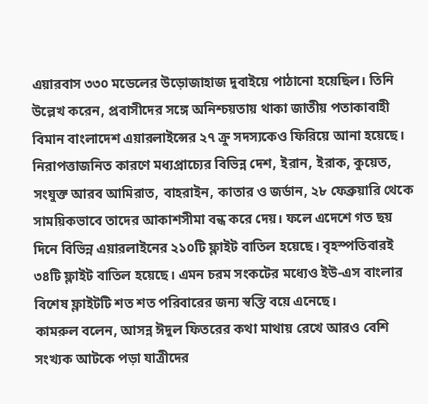এয়ারবাস ৩৩০ মডেলের উড়োজাহাজ দুবাইয়ে পাঠানো হয়েছিল। তিনি উল্লেখ করেন, প্রবাসীদের সঙ্গে অনিশ্চয়তায় থাকা জাতীয় পতাকাবাহী বিমান বাংলাদেশ এয়ারলাইন্সের ২৭ ক্রু সদস্যকেও ফিরিয়ে আনা হয়েছে।
নিরাপত্তাজনিত কারণে মধ্যপ্রাচ্যের বিভিন্ন দেশ, ইরান, ইরাক, কুয়েত, সংযুক্ত আরব আমিরাত, বাহরাইন, কাতার ও জর্ডান, ২৮ ফেব্রুয়ারি থেকে সাময়িকভাবে তাদের আকাশসীমা বন্ধ করে দেয়। ফলে এদেশে গত ছয় দিনে বিভিন্ন এয়ারলাইনের ২১০টি ফ্লাইট বাতিল হয়েছে। বৃহস্পতিবারই ৩৪টি ফ্লাইট বাতিল হয়েছে। এমন চরম সংকটের মধ্যেও ইউ-এস বাংলার বিশেষ ফ্লাইটটি শত শত পরিবারের জন্য স্বস্তি বয়ে এনেছে।
কামরুল বলেন, আসন্ন ঈদুল ফিতরের কথা মাথায় রেখে আরও বেশি সংখ্যক আটকে পড়া যাত্রীদের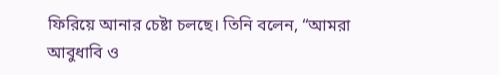ফিরিয়ে আনার চেষ্টা চলছে। তিনি বলেন, “আমরা আবুধাবি ও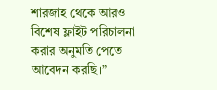শারজাহ থেকে আরও বিশেষ ফ্লাইট পরিচালনা করার অনুমতি পেতে আবেদন করছি।”